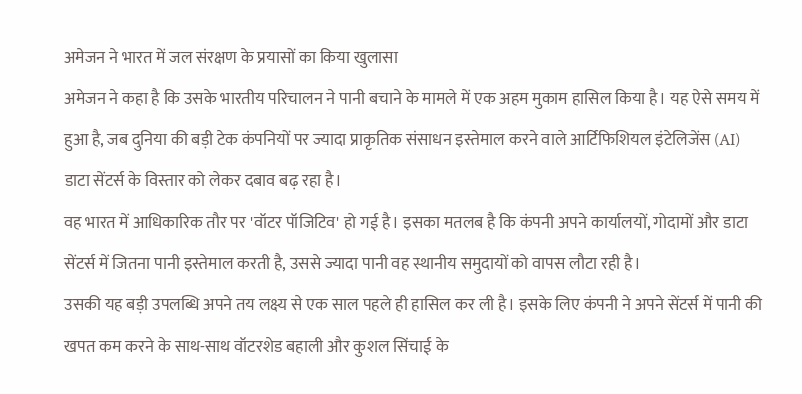अमेजन ने भारत में जल संरक्षण के प्रयासों का किया खुलासा
अमेजन ने कहा है कि उसके भारतीय परिचालन ने पानी बचाने के मामले में एक अहम मुकाम हासिल किया है। यह ऐसे समय में हुआ है, जब दुनिया की बड़ी टेक कंपनियों पर ज्यादा प्राकृतिक संसाधन इस्तेमाल करने वाले आर्टिफिशियल इंटेलिजेंस (AI) डाटा सेंटर्स के विस्तार को लेकर दबाव बढ़ रहा है।
वह भारत में आधिकारिक तौर पर 'वॉटर पॉजिटिव' हो गई है। इसका मतलब है कि कंपनी अपने कार्यालयों, गोदामों और डाटा सेंटर्स में जितना पानी इस्तेमाल करती है, उससे ज्यादा पानी वह स्थानीय समुदायों को वापस लौटा रही है।
उसकी यह बड़ी उपलब्धि अपने तय लक्ष्य से एक साल पहले ही हासिल कर ली है। इसके लिए कंपनी ने अपने सेंटर्स में पानी की खपत कम करने के साथ-साथ वॉटरशेड बहाली और कुशल सिंचाई के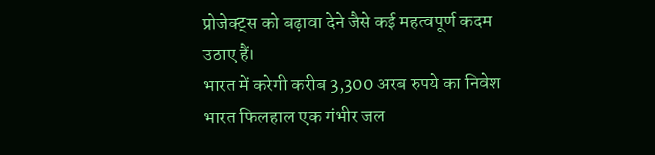प्रोजेक्ट्स को बढ़ावा देने जैसे कई महत्वपूर्ण कदम उठाए हैं।
भारत में करेगी करीब 3,300 अरब रुपये का निवेश
भारत फिलहाल एक गंभीर जल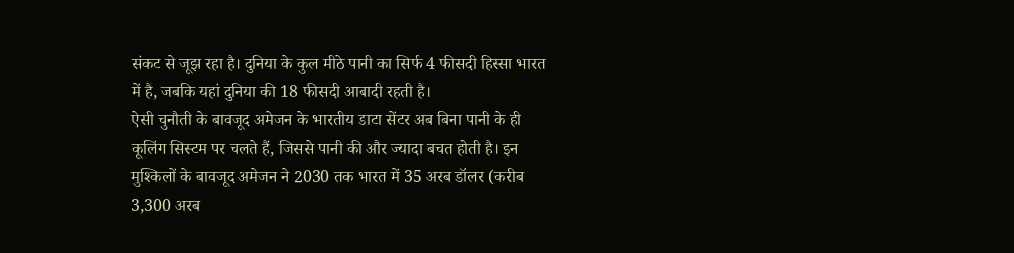संकट से जूझ रहा है। दुनिया के कुल मीठे पानी का सिर्फ 4 फीसदी हिस्सा भारत में है, जबकि यहां दुनिया की 18 फीसदी आबादी रहती है।
ऐसी चुनौती के बावजूद अमेजन के भारतीय डाटा सेंटर अब बिना पानी के ही कूलिंग सिस्टम पर चलते हैं, जिससे पानी की और ज्यादा बचत होती है। इन मुश्किलों के बावजूद अमेजन ने 2030 तक भारत में 35 अरब डॉलर (करीब 3,300 अरब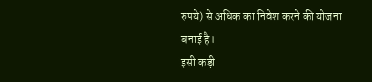रुपये) से अधिक का निवेश करने की योजना बनाई है।
इसी कड़ी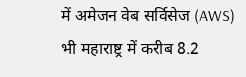में अमेजन वेब सर्विसेज (AWS) भी महाराष्ट्र में करीब 8.2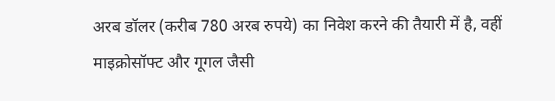अरब डॉलर (करीब 780 अरब रुपये) का निवेश करने की तैयारी में है, वहीं माइक्रोसॉफ्ट और गूगल जैसी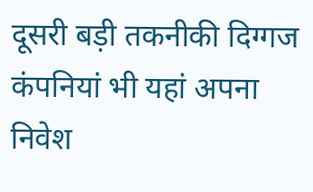दूसरी बड़ी तकनीकी दिग्गज कंपनियां भी यहां अपना निवेश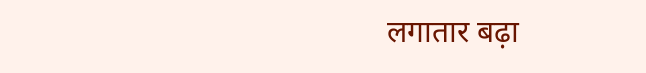लगातार बढ़ा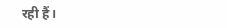रही हैं।